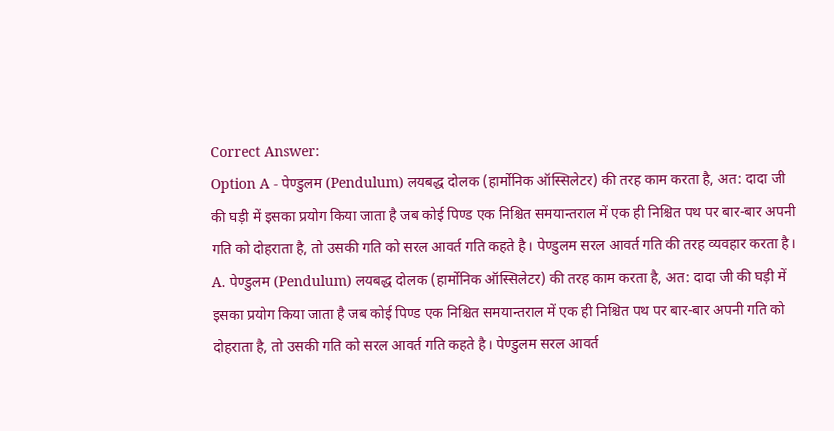Correct Answer:
Option A - पेण्डुलम (Pendulum) लयबद्ध दोलक (हार्मोनिक ऑस्सिलेटर) की तरह काम करता है, अत: दादा जी की घड़ी में इसका प्रयोग किया जाता है जब कोई पिण्ड एक निश्चित समयान्तराल में एक ही निश्चित पथ पर बार-बार अपनी गति को दोहराता है, तो उसकी गति को सरल आवर्त गति कहते है। पेण्डुलम सरल आवर्त गति की तरह व्यवहार करता है।
A. पेण्डुलम (Pendulum) लयबद्ध दोलक (हार्मोनिक ऑस्सिलेटर) की तरह काम करता है, अत: दादा जी की घड़ी में इसका प्रयोग किया जाता है जब कोई पिण्ड एक निश्चित समयान्तराल में एक ही निश्चित पथ पर बार-बार अपनी गति को दोहराता है, तो उसकी गति को सरल आवर्त गति कहते है। पेण्डुलम सरल आवर्त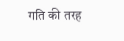गति की तरह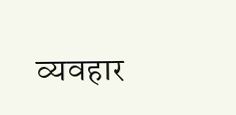व्यवहार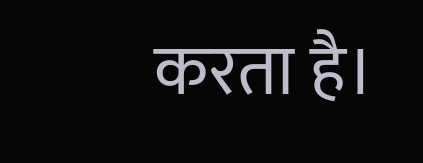करता है।